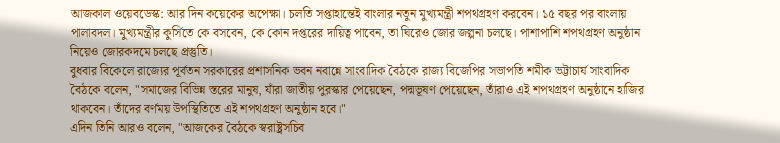আজকাল ওয়েবডেস্ক: আর দিন কয়েকের অপেক্ষা। চলতি সপ্তাহান্তেই বাংলার নতুন মুখ্যমন্ত্রী শপথগ্রহণ করবেন। ১৫ বছর পর বাংলায় পালাবদল। মুখ্যমন্ত্রীর কুর্সিতে কে বসবেন, কে কোন দপ্তরের দায়িত্ব পাবেন, তা ঘিরেও জোর জল্পনা চলছে। পাশাপাশি শপথগ্রহণ অনুষ্ঠান নিয়েও জোরকদমে চলছে প্রস্তুতি।
বুধবার বিকেলে রাজ্যের পূর্বতন সরকারের প্রশাসনিক ভবন নবান্নে সাংবাদিক বৈঠকে রাজ্য বিজেপির সভাপতি শমীক ভট্টাচার্য সাংবাদিক বৈঠকে বলেন, "সমাজের বিভিন্ন স্তরের মানুষ, যাঁরা জাতীয় পুরস্কার পেয়েছেন, পদ্মভূষণ পেয়েছেন, তাঁরাও এই শপথগ্রহণ অনুষ্ঠানে হাজির থাকবেন। তাঁদের বর্ণময় উপস্থিতিতে এই শপথগ্রহণ অনুষ্ঠান হবে।"
এদিন তিনি আরও বলেন, "আজকের বৈঠকে স্বরাষ্ট্রসচিব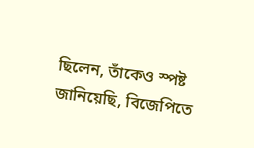ছিলেন, তাঁকেও স্পষ্ট জানিয়েছি, বিজেপিতে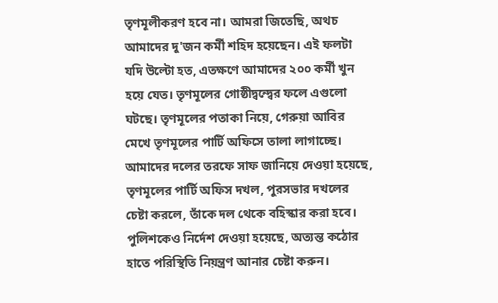তৃণমূলীকরণ হবে না। আমরা জিতেছি, অথচ আমাদের দু'জন কর্মী শহিদ হয়েছেন। এই ফলটা যদি উল্টো হত, এতক্ষণে আমাদের ২০০ কর্মী খুন হয়ে যেত। তৃণমূলের গোষ্ঠীদ্বন্দ্বের ফলে এগুলো ঘটছে। তৃণমূলের পতাকা নিয়ে, গেরুয়া আবির মেখে তৃণমূলের পার্টি অফিসে তালা লাগাচ্ছে। আমাদের দলের তরফে সাফ জানিয়ে দেওয়া হয়েছে, তৃণমূলের পার্টি অফিস দখল, পুরসভার দখলের চেষ্টা করলে, তাঁকে দল থেকে বহিস্কার করা হবে। পুলিশকেও নির্দেশ দেওয়া হয়েছে, অত্যন্ত কঠোর হাতে পরিস্থিতি নিয়ন্ত্রণ আনার চেষ্টা করুন।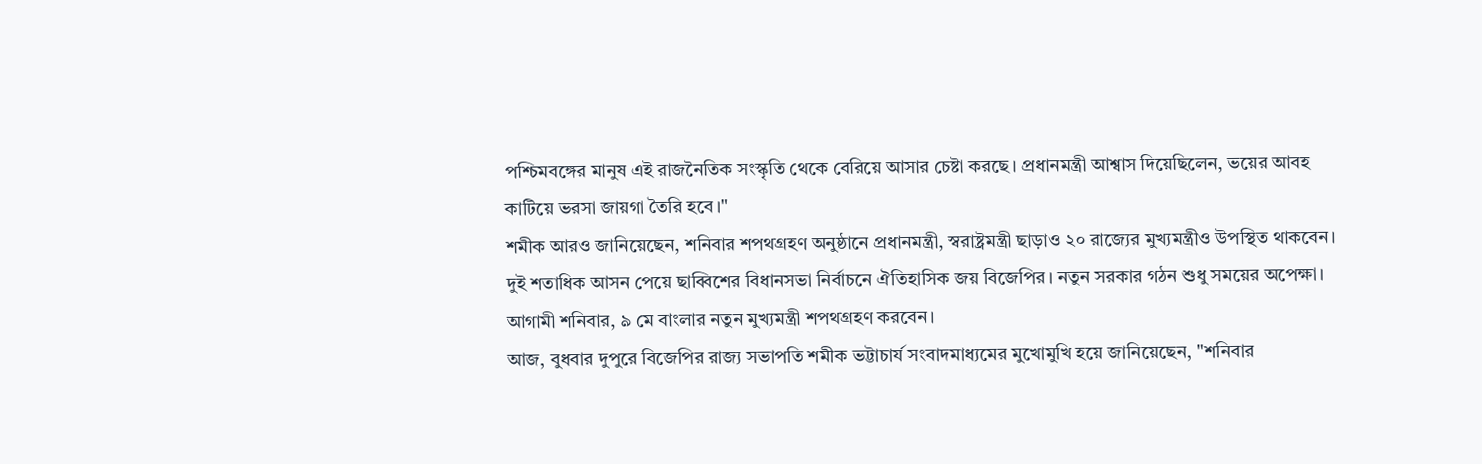পশ্চিমবঙ্গের মানুষ এই রাজনৈতিক সংস্কৃতি থেকে বেরিয়ে আসার চেষ্টা করছে। প্রধানমন্ত্রী আশ্বাস দিয়েছিলেন, ভয়ের আবহ কাটিয়ে ভরসা জায়গা তৈরি হবে।"
শমীক আরও জানিয়েছেন, শনিবার শপথগ্রহণ অনুষ্ঠানে প্রধানমন্ত্রী, স্বরাষ্ট্রমন্ত্রী ছাড়াও ২০ রাজ্যের মুখ্যমন্ত্রীও উপস্থিত থাকবেন। দুই শতাধিক আসন পেয়ে ছাব্বিশের বিধানসভা নির্বাচনে ঐতিহাসিক জয় বিজেপির। নতুন সরকার গঠন শুধু সময়ের অপেক্ষা। আগামী শনিবার, ৯ মে বাংলার নতুন মুখ্যমন্ত্রী শপথগ্রহণ করবেন।
আজ, বুধবার দুপুরে বিজেপির রাজ্য সভাপতি শমীক ভট্টাচার্য সংবাদমাধ্যমের মুখোমুখি হয়ে জানিয়েছেন, "শনিবার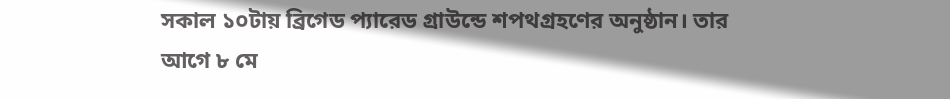সকাল ১০টায় ব্রিগেড প্যারেড গ্রাউন্ডে শপথগ্রহণের অনুষ্ঠান। তার আগে ৮ মে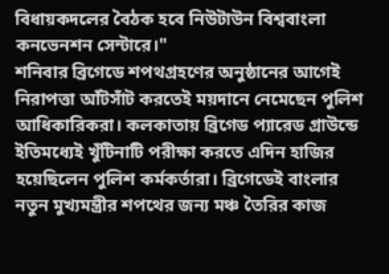বিধায়কদলের বৈঠক হবে নিউটাউন বিশ্ববাংলা কনভেনশন সেন্টারে।"
শনিবার ব্রিগেডে শপথগ্রহণের অনুষ্ঠানের আগেই নিরাপত্তা আঁটসাঁট করতেই ময়দানে নেমেছেন পুলিশ আধিকারিকরা। কলকাতায় ব্রিগেড প্যারেড গ্রাউন্ডে ইতিমধ্যেই খুঁটিনাটি পরীক্ষা করতে এদিন হাজির হয়েছিলেন পুলিশ কর্মকর্তারা। ব্রিগেডেই বাংলার নতুন মুখ্যমন্ত্রীর শপথের জন্য মঞ্চ তৈরির কাজ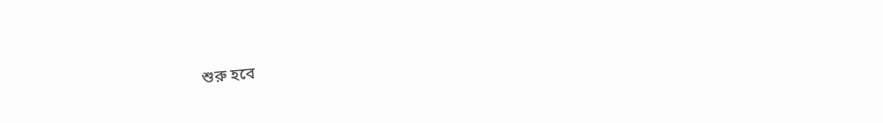শুরু হবে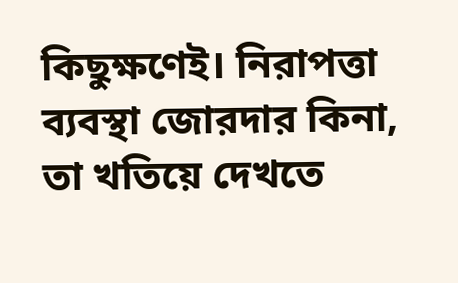কিছুক্ষণেই। নিরাপত্তা ব্যবস্থা জোরদার কিনা, তা খতিয়ে দেখতে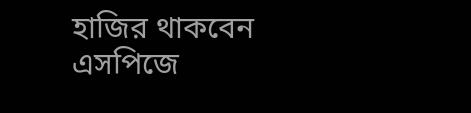হাজির থাকবেন এসপিজে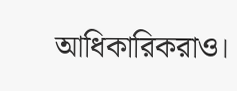আধিকারিকরাও।